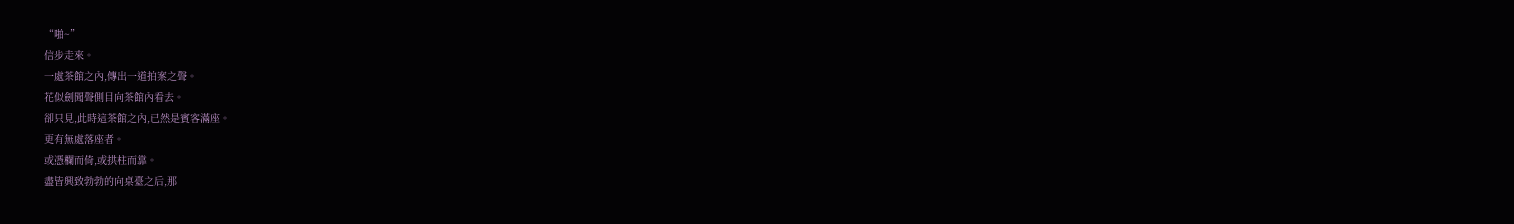“啪~”
信步走來。
一處茶館之內,傳出一道拍案之聲。
花似劍聞聲側目向茶館內看去。
卻只見,此時這茶館之內,已然是賓客滿座。
更有無處落座者。
或憑欄而倚,或拱柱而靠。
盡皆興致勃勃的向桌臺之后,那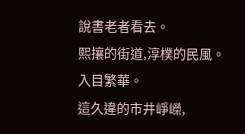說書老者看去。
熙攘的街道,淳樸的民風。
入目繁華。
這久違的市井崢嶸,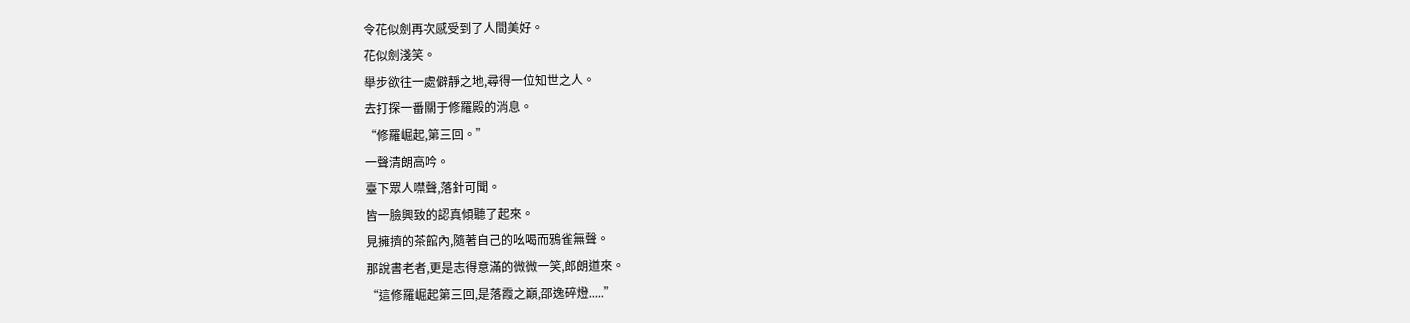令花似劍再次感受到了人間美好。
花似劍淺笑。
舉步欲往一處僻靜之地,尋得一位知世之人。
去打探一番關于修羅殿的消息。
“修羅崛起,第三回。”
一聲清朗高吟。
臺下眾人噤聲,落針可聞。
皆一臉興致的認真傾聽了起來。
見擁擠的茶館內,隨著自己的吆喝而鴉雀無聲。
那說書老者,更是志得意滿的微微一笑,郎朗道來。
“這修羅崛起第三回,是落霞之巔,邵逸碎燈.....”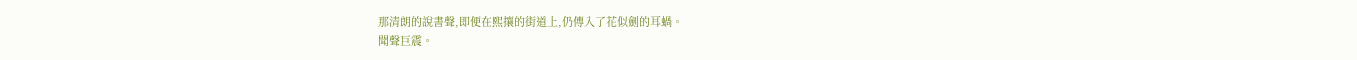那清朗的說書聲,即便在熙攘的街道上,仍傳入了花似劍的耳蝸。
聞聲巨震。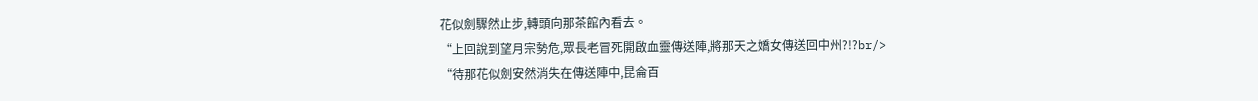花似劍驟然止步,轉頭向那茶館內看去。
“上回說到望月宗勢危,眾長老冒死開啟血靈傳送陣,將那天之嬌女傳送回中州?!?br/>
“待那花似劍安然消失在傳送陣中,昆侖百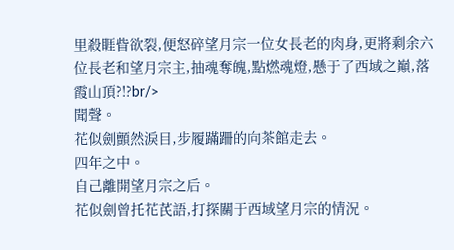里殺睚眥欲裂,便怒碎望月宗一位女長老的肉身,更將剩余六位長老和望月宗主,抽魂奪魄,點燃魂燈,懸于了西域之巔,落霞山頂?!?br/>
聞聲。
花似劍顫然淚目,步履蹣跚的向茶館走去。
四年之中。
自己離開望月宗之后。
花似劍曾托花芪語,打探關于西域望月宗的情況。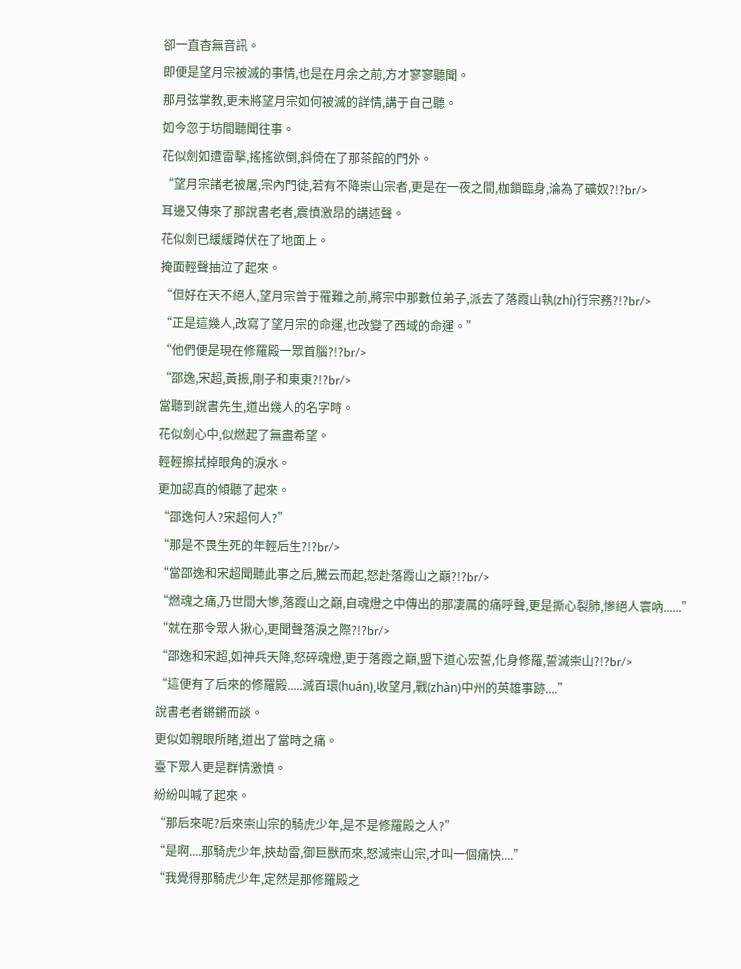卻一直杳無音訊。
即便是望月宗被滅的事情,也是在月余之前,方才寥寥聽聞。
那月弦掌教,更未將望月宗如何被滅的詳情,講于自己聽。
如今忽于坊間聽聞往事。
花似劍如遭雷擊,搖搖欲倒,斜倚在了那茶館的門外。
“望月宗諸老被屠,宗內門徒,若有不降崇山宗者,更是在一夜之間,枷鎖臨身,淪為了礦奴?!?br/>
耳邊又傳來了那說書老者,震憤激昂的講述聲。
花似劍已緩緩蹲伏在了地面上。
掩面輕聲抽泣了起來。
“但好在天不絕人,望月宗曾于罹難之前,將宗中那數位弟子,派去了落霞山執(zhí)行宗務?!?br/>
“正是這幾人,改寫了望月宗的命運,也改變了西域的命運。”
“他們便是現在修羅殿一眾首腦?!?br/>
“邵逸,宋超,黃振,剛子和東東?!?br/>
當聽到說書先生,道出幾人的名字時。
花似劍心中,似燃起了無盡希望。
輕輕擦拭掉眼角的淚水。
更加認真的傾聽了起來。
“邵逸何人?宋超何人?”
“那是不畏生死的年輕后生?!?br/>
“當邵逸和宋超聞聽此事之后,騰云而起,怒赴落霞山之巔?!?br/>
“燃魂之痛,乃世間大慘,落霞山之巔,自魂燈之中傳出的那凄厲的痛呼聲,更是撕心裂肺,慘絕人寰吶......”
“就在那令眾人揪心,更聞聲落淚之際?!?br/>
“邵逸和宋超,如神兵天降,怒碎魂燈,更于落霞之巔,盟下道心宏誓,化身修羅,誓滅崇山?!?br/>
“這便有了后來的修羅殿.....滅百環(huán),收望月,戰(zhàn)中州的英雄事跡....”
說書老者鏘鏘而談。
更似如親眼所睹,道出了當時之痛。
臺下眾人更是群情激憤。
紛紛叫喊了起來。
“那后來呢?后來崇山宗的騎虎少年,是不是修羅殿之人?”
“是啊....那騎虎少年,挾劫雷,御巨獸而來,怒滅崇山宗,才叫一個痛快....”
“我覺得那騎虎少年,定然是那修羅殿之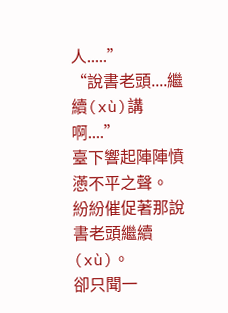人.....”
“說書老頭....繼續(xù)講啊....”
臺下響起陣陣憤懣不平之聲。
紛紛催促著那說書老頭繼續(xù)。
卻只聞一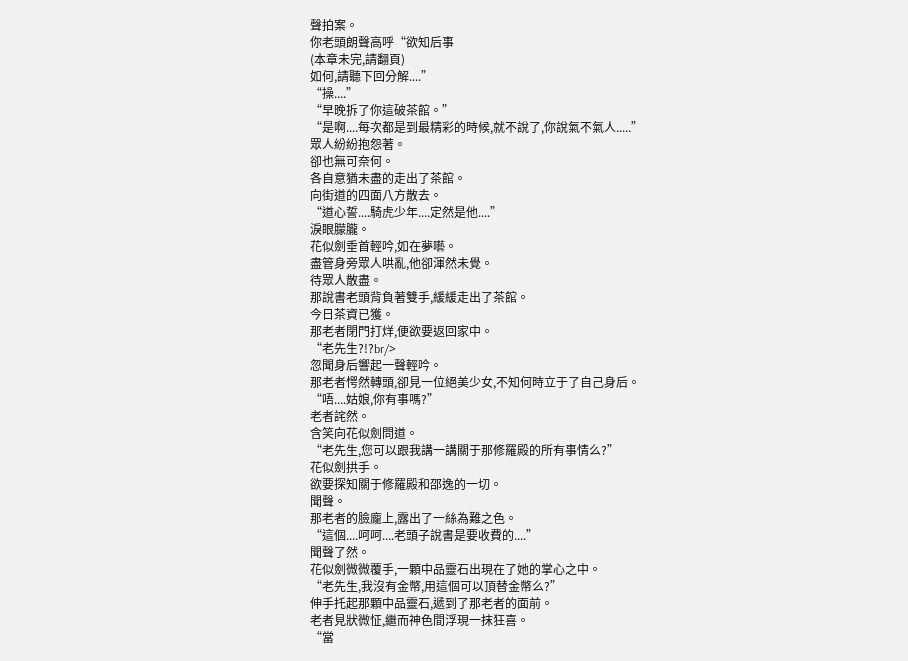聲拍案。
你老頭朗聲高呼“欲知后事
(本章未完,請翻頁)
如何,請聽下回分解....”
“操....”
“早晚拆了你這破茶館。”
“是啊....每次都是到最精彩的時候,就不說了,你說氣不氣人.....”
眾人紛紛抱怨著。
卻也無可奈何。
各自意猶未盡的走出了茶館。
向街道的四面八方散去。
“道心誓....騎虎少年....定然是他....”
淚眼朦朧。
花似劍垂首輕吟,如在夢囈。
盡管身旁眾人哄亂,他卻渾然未覺。
待眾人散盡。
那說書老頭背負著雙手,緩緩走出了茶館。
今日茶資已獲。
那老者閉門打烊,便欲要返回家中。
“老先生?!?br/>
忽聞身后響起一聲輕吟。
那老者愕然轉頭,卻見一位絕美少女,不知何時立于了自己身后。
“唔....姑娘,你有事嗎?”
老者詫然。
含笑向花似劍問道。
“老先生,您可以跟我講一講關于那修羅殿的所有事情么?”
花似劍拱手。
欲要探知關于修羅殿和邵逸的一切。
聞聲。
那老者的臉龐上,露出了一絲為難之色。
“這個....呵呵....老頭子說書是要收費的....”
聞聲了然。
花似劍微微覆手,一顆中品靈石出現在了她的掌心之中。
“老先生,我沒有金幣,用這個可以頂替金幣么?”
伸手托起那顆中品靈石,遞到了那老者的面前。
老者見狀微怔,繼而神色間浮現一抹狂喜。
“當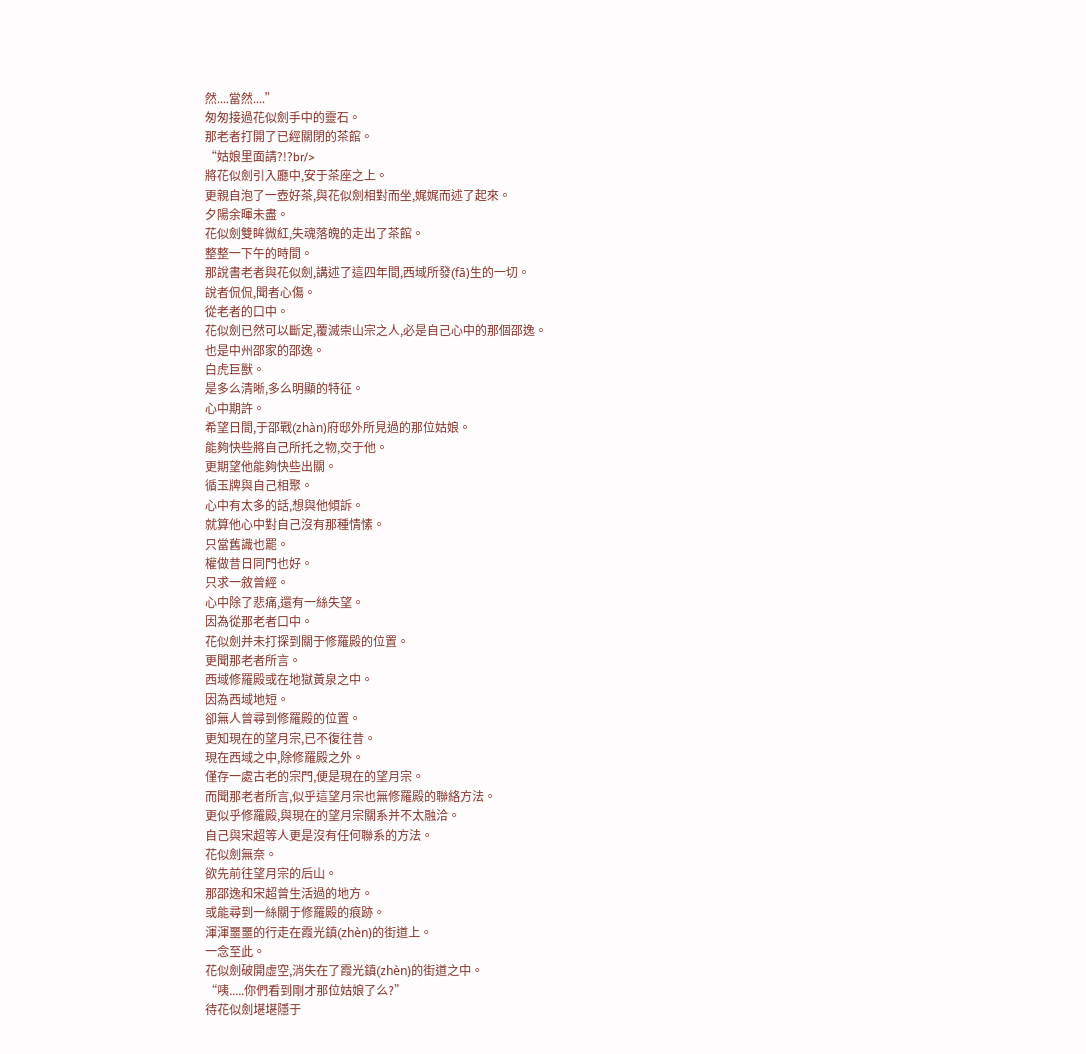然....當然....”
匆匆接過花似劍手中的靈石。
那老者打開了已經關閉的茶館。
“姑娘里面請?!?br/>
將花似劍引入廳中,安于茶座之上。
更親自泡了一壺好茶,與花似劍相對而坐,娓娓而述了起來。
夕陽余暉未盡。
花似劍雙眸微紅,失魂落魄的走出了茶館。
整整一下午的時間。
那說書老者與花似劍,講述了這四年間,西域所發(fā)生的一切。
說者侃侃,聞者心傷。
從老者的口中。
花似劍已然可以斷定,覆滅崇山宗之人,必是自己心中的那個邵逸。
也是中州邵家的邵逸。
白虎巨獸。
是多么清晰,多么明顯的特征。
心中期許。
希望日間,于邵戰(zhàn)府邸外所見過的那位姑娘。
能夠快些將自己所托之物,交于他。
更期望他能夠快些出關。
循玉牌與自己相聚。
心中有太多的話,想與他傾訴。
就算他心中對自己沒有那種情愫。
只當舊識也罷。
權做昔日同門也好。
只求一敘曾經。
心中除了悲痛,還有一絲失望。
因為從那老者口中。
花似劍并未打探到關于修羅殿的位置。
更聞那老者所言。
西域修羅殿或在地獄黃泉之中。
因為西域地短。
卻無人曾尋到修羅殿的位置。
更知現在的望月宗,已不復往昔。
現在西域之中,除修羅殿之外。
僅存一處古老的宗門,便是現在的望月宗。
而聞那老者所言,似乎這望月宗也無修羅殿的聯絡方法。
更似乎修羅殿,與現在的望月宗關系并不太融洽。
自己與宋超等人更是沒有任何聯系的方法。
花似劍無奈。
欲先前往望月宗的后山。
那邵逸和宋超曾生活過的地方。
或能尋到一絲關于修羅殿的痕跡。
渾渾噩噩的行走在霞光鎮(zhèn)的街道上。
一念至此。
花似劍破開虛空,消失在了霞光鎮(zhèn)的街道之中。
“咦.....你們看到剛才那位姑娘了么?”
待花似劍堪堪隱于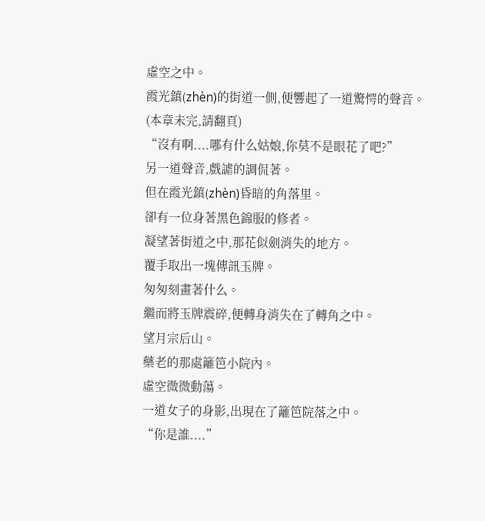虛空之中。
霞光鎮(zhèn)的街道一側,便響起了一道驚愕的聲音。
(本章未完,請翻頁)
“沒有啊....哪有什么姑娘,你莫不是眼花了吧?”
另一道聲音,戲謔的調侃著。
但在霞光鎮(zhèn)昏暗的角落里。
卻有一位身著黑色錦服的修者。
凝望著街道之中,那花似劍消失的地方。
覆手取出一塊傳訊玉牌。
匆匆刻畫著什么。
繼而將玉牌震碎,便轉身消失在了轉角之中。
望月宗后山。
藥老的那處籬笆小院內。
虛空微微動蕩。
一道女子的身影,出現在了籬笆院落之中。
“你是誰....”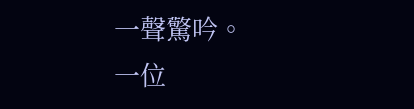一聲驚吟。
一位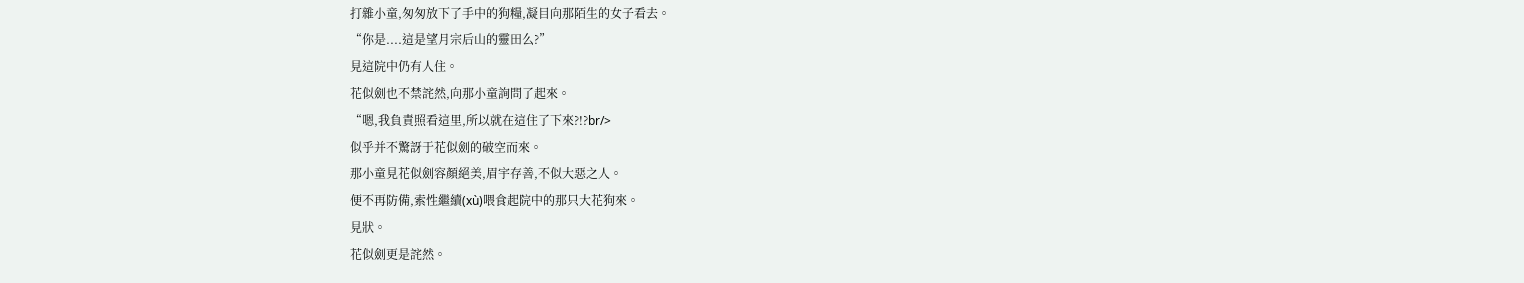打雜小童,匆匆放下了手中的狗糧,凝目向那陌生的女子看去。
“你是....這是望月宗后山的靈田么?”
見這院中仍有人住。
花似劍也不禁詫然,向那小童詢問了起來。
“嗯,我負責照看這里,所以就在這住了下來?!?br/>
似乎并不驚訝于花似劍的破空而來。
那小童見花似劍容顏絕美,眉宇存善,不似大惡之人。
便不再防備,索性繼續(xù)喂食起院中的那只大花狗來。
見狀。
花似劍更是詫然。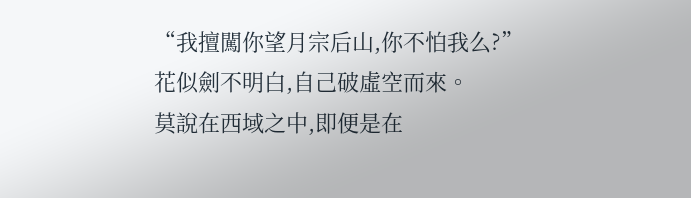“我擅闖你望月宗后山,你不怕我么?”
花似劍不明白,自己破虛空而來。
莫說在西域之中,即便是在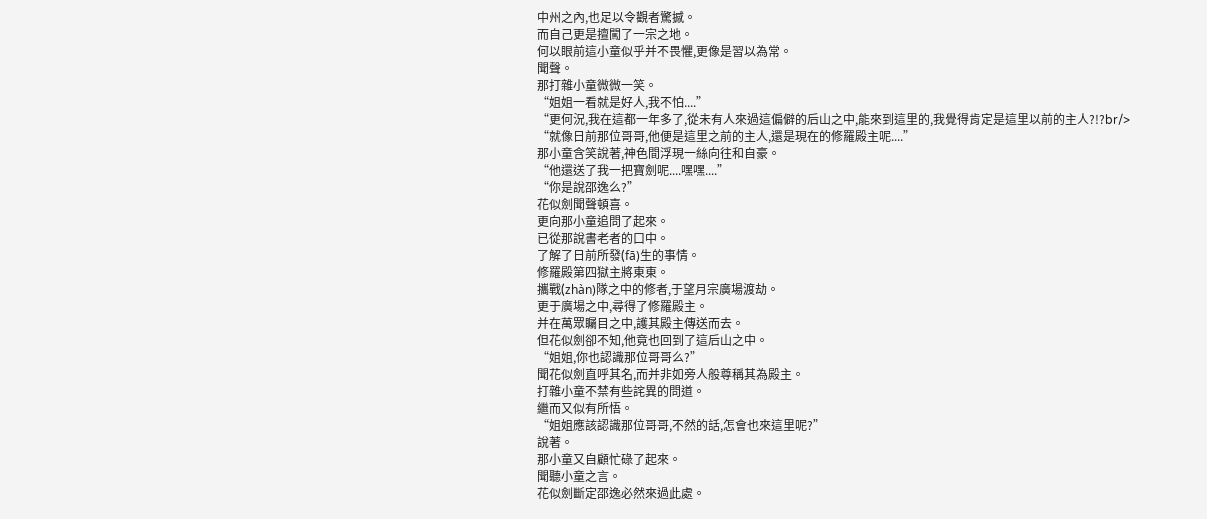中州之內,也足以令觀者驚撼。
而自己更是擅闖了一宗之地。
何以眼前這小童似乎并不畏懼,更像是習以為常。
聞聲。
那打雜小童微微一笑。
“姐姐一看就是好人,我不怕....”
“更何況,我在這都一年多了,從未有人來過這偏僻的后山之中,能來到這里的,我覺得肯定是這里以前的主人?!?br/>
“就像日前那位哥哥,他便是這里之前的主人,還是現在的修羅殿主呢....”
那小童含笑說著,神色間浮現一絲向往和自豪。
“他還送了我一把寶劍呢....嘿嘿....”
“你是說邵逸么?”
花似劍聞聲頓喜。
更向那小童追問了起來。
已從那說書老者的口中。
了解了日前所發(fā)生的事情。
修羅殿第四獄主將東東。
攜戰(zhàn)隊之中的修者,于望月宗廣場渡劫。
更于廣場之中,尋得了修羅殿主。
并在萬眾矚目之中,護其殿主傳送而去。
但花似劍卻不知,他竟也回到了這后山之中。
“姐姐,你也認識那位哥哥么?”
聞花似劍直呼其名,而并非如旁人般尊稱其為殿主。
打雜小童不禁有些詫異的問道。
繼而又似有所悟。
“姐姐應該認識那位哥哥,不然的話,怎會也來這里呢?”
說著。
那小童又自顧忙碌了起來。
聞聽小童之言。
花似劍斷定邵逸必然來過此處。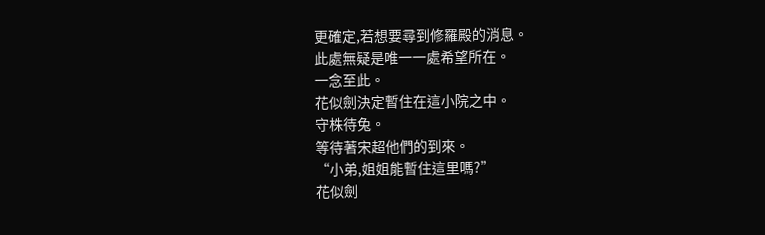更確定,若想要尋到修羅殿的消息。
此處無疑是唯一一處希望所在。
一念至此。
花似劍決定暫住在這小院之中。
守株待兔。
等待著宋超他們的到來。
“小弟,姐姐能暫住這里嗎?”
花似劍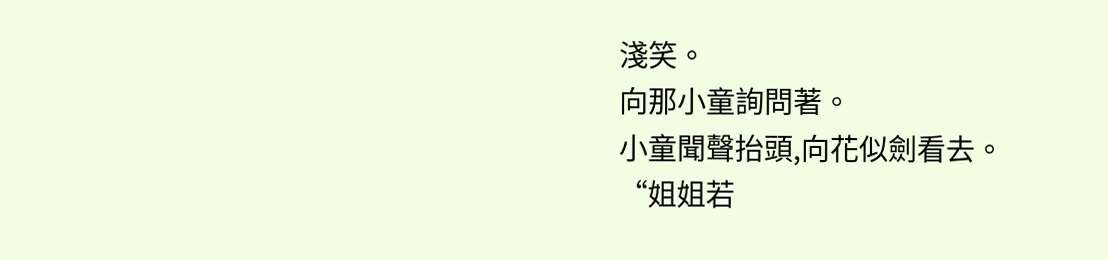淺笑。
向那小童詢問著。
小童聞聲抬頭,向花似劍看去。
“姐姐若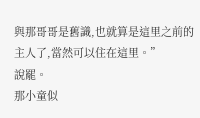與那哥哥是舊識,也就算是這里之前的主人了,當然可以住在這里。”
說罷。
那小童似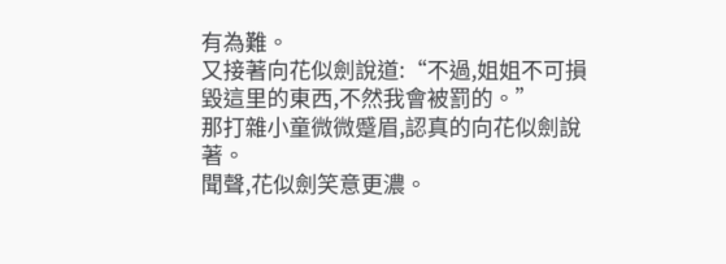有為難。
又接著向花似劍說道:“不過,姐姐不可損毀這里的東西,不然我會被罰的。”
那打雜小童微微蹙眉,認真的向花似劍說著。
聞聲,花似劍笑意更濃。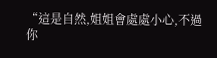“這是自然,姐姐會處處小心,不過你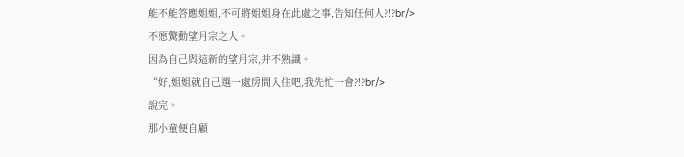能不能答應姐姐,不可將姐姐身在此處之事,告知任何人?!?br/>
不愿驚動望月宗之人。
因為自己與這新的望月宗,并不熟識。
“好,姐姐就自己選一處房間入住吧,我先忙一會?!?br/>
說完。
那小童便自顧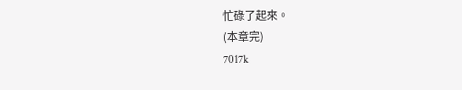忙碌了起來。
(本章完)
7017k